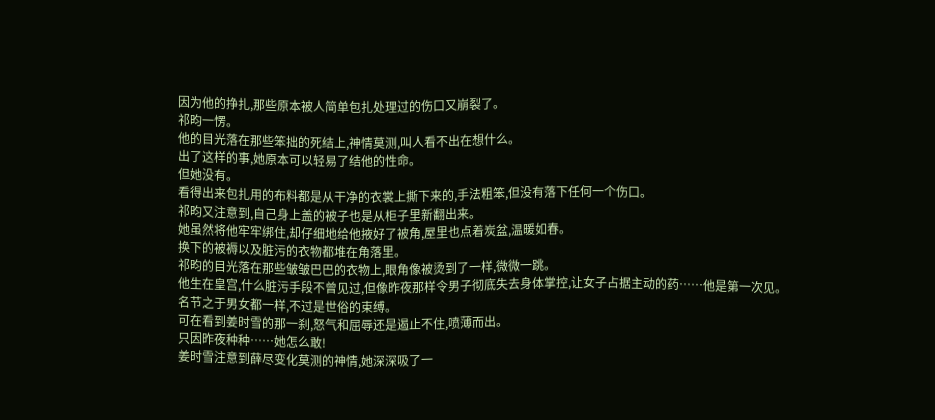因为他的挣扎,那些原本被人简单包扎处理过的伤口又崩裂了。
祁昀一愣。
他的目光落在那些笨拙的死结上,神情莫测,叫人看不出在想什么。
出了这样的事,她原本可以轻易了结他的性命。
但她没有。
看得出来包扎用的布料都是从干净的衣裳上撕下来的,手法粗笨,但没有落下任何一个伤口。
祁昀又注意到,自己身上盖的被子也是从柜子里新翻出来。
她虽然将他牢牢绑住,却仔细地给他掖好了被角,屋里也点着炭盆,温暖如春。
换下的被褥以及脏污的衣物都堆在角落里。
祁昀的目光落在那些皱皱巴巴的衣物上,眼角像被烫到了一样,微微一跳。
他生在皇宫,什么脏污手段不曾见过,但像昨夜那样令男子彻底失去身体掌控,让女子占据主动的药……他是第一次见。
名节之于男女都一样,不过是世俗的束缚。
可在看到姜时雪的那一刹,怒气和屈辱还是遏止不住,喷薄而出。
只因昨夜种种……她怎么敢!
姜时雪注意到薛尽变化莫测的神情,她深深吸了一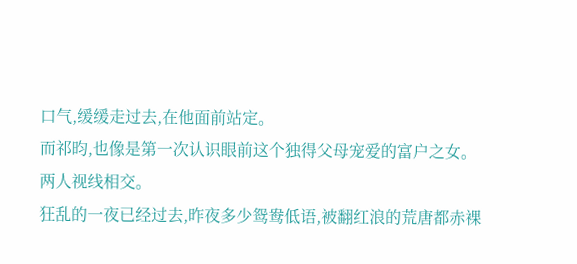口气,缓缓走过去,在他面前站定。
而祁昀,也像是第一次认识眼前这个独得父母宠爱的富户之女。
两人视线相交。
狂乱的一夜已经过去,昨夜多少鸳鸯低语,被翻红浪的荒唐都赤裸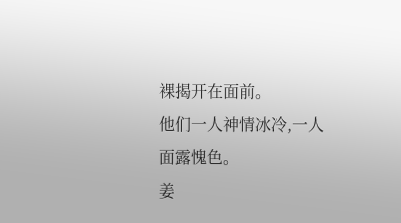裸揭开在面前。
他们一人神情冰冷,一人面露愧色。
姜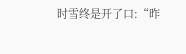时雪终是开了口:“昨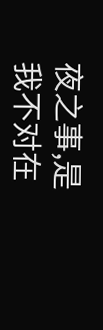夜之事,是我不对在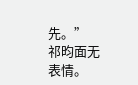先。”
祁昀面无表情。